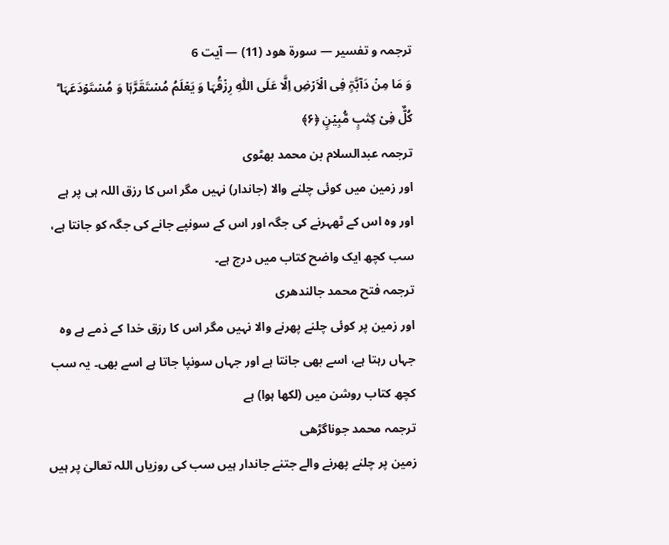ترجمہ و تفسیر — سورۃ هود (11) — آیت 6
وَ مَا مِنۡ دَآبَّۃٍ فِی الۡاَرۡضِ اِلَّا عَلَی اللّٰہِ رِزۡقُہَا وَ یَعۡلَمُ مُسۡتَقَرَّہَا وَ مُسۡتَوۡدَعَہَا ؕ کُلٌّ فِیۡ کِتٰبٍ مُّبِیۡنٍ ﴿۶﴾
ترجمہ عبدالسلام بن محمد بھٹوی
اور زمین میں کوئی چلنے والا (جاندار) نہیں مگر اس کا رزق اللہ ہی پر ہے اور وہ اس کے ٹھہرنے کی جگہ اور اس کے سونپے جانے کی جگہ کو جانتا ہے، سب کچھ ایک واضح کتاب میں درج ہے۔
ترجمہ فتح محمد جالندھری
اور زمین پر کوئی چلنے پھرنے والا نہیں مگر اس کا رزق خدا کے ذمے ہے وہ جہاں رہتا ہے، اسے بھی جانتا ہے اور جہاں سونپا جاتا ہے اسے بھی۔ یہ سب کچھ کتاب روشن میں (لکھا ہوا) ہے
ترجمہ محمد جوناگڑھی
زمین پر چلنے پھرنے والے جتنے جاندار ہیں سب کی روزیاں اللہ تعالیٰ پر ہیں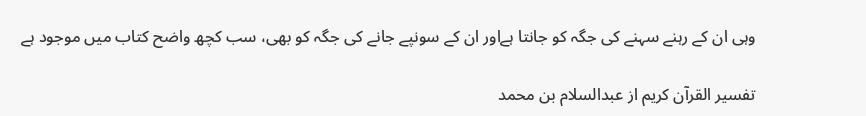وہی ان کے رہنے سہنے کی جگہ کو جانتا ہےاور ان کے سونپے جانے کی جگہ کو بھی، سب کچھ واضح کتاب میں موجود ہے

تفسیر القرآن کریم از عبدالسلام بن محمد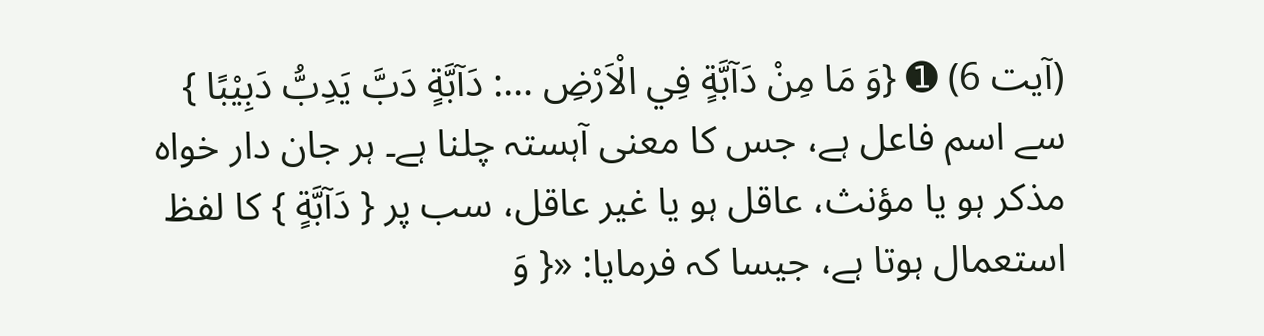(آیت 6) ➊ {وَ مَا مِنْ دَآبَّةٍ فِي الْاَرْضِ …: دَآبَّةٍ دَبَّ يَدِبُّ دَبِيْبًا } سے اسم فاعل ہے، جس کا معنی آہستہ چلنا ہے۔ ہر جان دار خواہ مذکر ہو یا مؤنث، عاقل ہو یا غیر عاقل، سب پر { دَآبَّةٍ } کا لفظ استعمال ہوتا ہے، جیسا کہ فرمایا: «{ وَ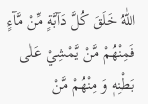اللّٰهُ خَلَقَ كُلَّ دَآبَّةٍ مِّنْ مَّآءٍ فَمِنْهُمْ مَّنْ يَّمْشِيْ عَلٰى بَطْنِهٖ وَ مِنْهُمْ مَّنْ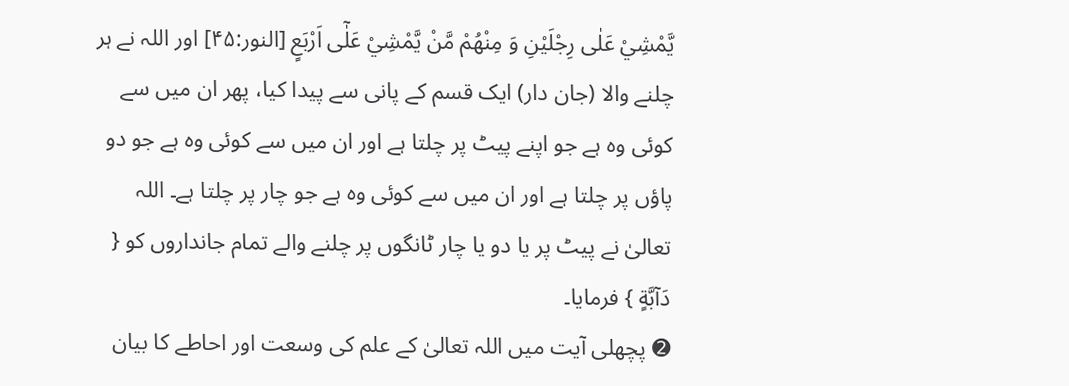يَّمْشِيْ عَلٰى رِجْلَيْنِ وَ مِنْهُمْ مَّنْ يَّمْشِيْ عَلٰۤى اَرْبَعٍ [النور:۴۵] اور اللہ نے ہر چلنے والا (جان دار) ایک قسم کے پانی سے پیدا کیا، پھر ان میں سے کوئی وہ ہے جو اپنے پیٹ پر چلتا ہے اور ان میں سے کوئی وہ ہے جو دو پاؤں پر چلتا ہے اور ان میں سے کوئی وہ ہے جو چار پر چلتا ہے۔ اللہ تعالیٰ نے پیٹ پر یا دو یا چار ٹانگوں پر چلنے والے تمام جانداروں کو { دَآبَّةٍ } فرمایا۔
➋ پچھلی آیت میں اللہ تعالیٰ کے علم کی وسعت اور احاطے کا بیان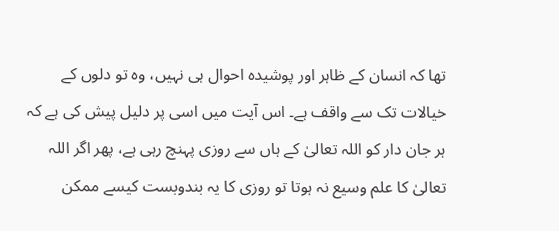تھا کہ انسان کے ظاہر اور پوشیدہ احوال ہی نہیں، وہ تو دلوں کے خیالات تک سے واقف ہے۔ اس آیت میں اسی پر دلیل پیش کی ہے کہ ہر جان دار کو اللہ تعالیٰ کے ہاں سے روزی پہنچ رہی ہے، پھر اگر اللہ تعالیٰ کا علم وسیع نہ ہوتا تو روزی کا یہ بندوبست کیسے ممکن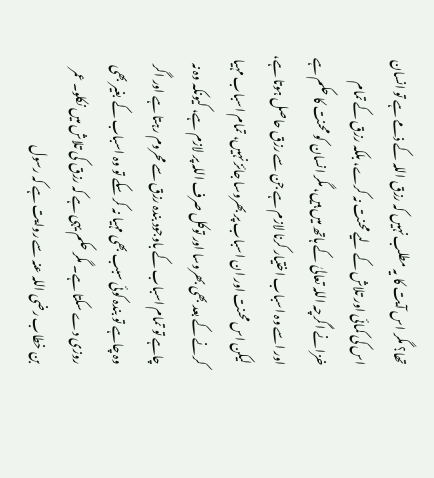تھا؟ مگر اس آیت کا یہ مطلب نہیں کہ رزق اللہ کے ذمے ہے تو انسان اس کی کمائی اور تلاش کے لیے محنت نہ کرے، بلکہ رزق کے تمام خزانے اگرچہ اللہ تعالیٰ کے ہاتھ میں ہیں، مگر انسان کو محنت کا حکم ہے اور اسے وہ اسباب اختیار کرنا لازم ہے جن سے رزق حاصل ہوتا ہے، لیکن اس محنت اور ان اسباب پر بھروسا جائز نہیں، تمام اسباب مہیا کرنے کے بعد بھی بھروسا اور توکل صرف اللہ پر لازم ہے، کیونکہ وہ نہ چاہے تو تمام اسباب کے باوجود بندہ رزق سے محروم رہتا ہے اور اگر وہ چاہے تو بندہ کوئی سبب بھی مہیا نہ کر سکے تو وہ اسباب کے بغیر بھی روزی دے سکتا ہے۔ مگر حکم یہی ہے کہ رزق کی تلاش میں نکلو۔ عمر بن خطاب رضی اللہ عنہ سے روایت ہے کہ رسول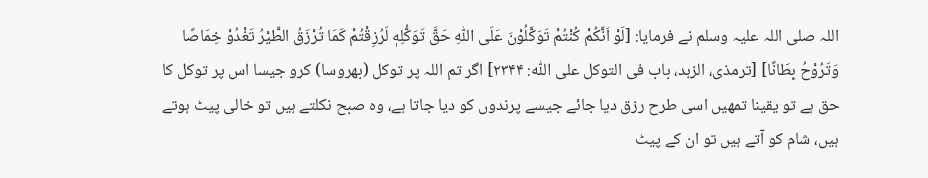اللہ صلی اللہ علیہ وسلم نے فرمایا: [لَوْ اَنَّكُمْ كُنْتُمْ تَوَكَّلُوْنَ عَلَی اللّٰهِ حَقَّ تَوَكُّلِهٖ لَرُزِقْتُمْ كَمَا تُرْزَقُ الطَّيْرُ تَغْدُوْ خِمَاصًا وَتَرُوْحُ بِطَانًا] [ترمذی، الزہد، باب فی التوکل علی اللّٰہ: ۲۳۴۴] اگر تم اللہ پر توکل (بھروسا) کرو جیسا اس پر توکل کا حق ہے تو یقینا تمھیں اسی طرح رزق دیا جائے جیسے پرندوں کو دیا جاتا ہے، وہ صبح نکلتے ہیں تو خالی پیٹ ہوتے ہیں، شام کو آتے ہیں تو ان کے پیٹ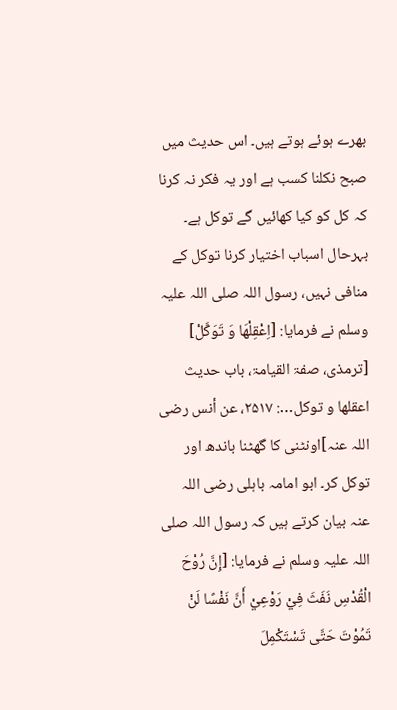بھرے ہوئے ہوتے ہیں۔ اس حدیث میں صبح نکلنا کسب ہے اور یہ فکر نہ کرنا کہ کل کو کیا کھائیں گے توکل ہے۔ بہرحال اسباب اختیار کرنا توکل کے منافی نہیں، رسول اللہ صلی اللہ علیہ وسلم نے فرمایا: [اِعْقِلْهَا وَ تَوَكَّلْ] [ترمذی، صفۃ القیامۃ، باب حدیث اعقلھا و توکل…: ۲۵۱۷، عن أنس رضی اللہ عنہ]اونٹنی کا گھٹنا باندھ اور توکل کر۔ ابو امامہ باہلی رضی اللہ عنہ بیان کرتے ہیں کہ رسول اللہ صلی اللہ علیہ وسلم نے فرمایا: [إِنَّ رُوْحَ الْقُدْسِ نَفَثَ فِيْ رَوْعِيْ أَنَّ نَفْسًا لَنْ تَمُوْتَ حَتَّى تَسْتَكْمِلَ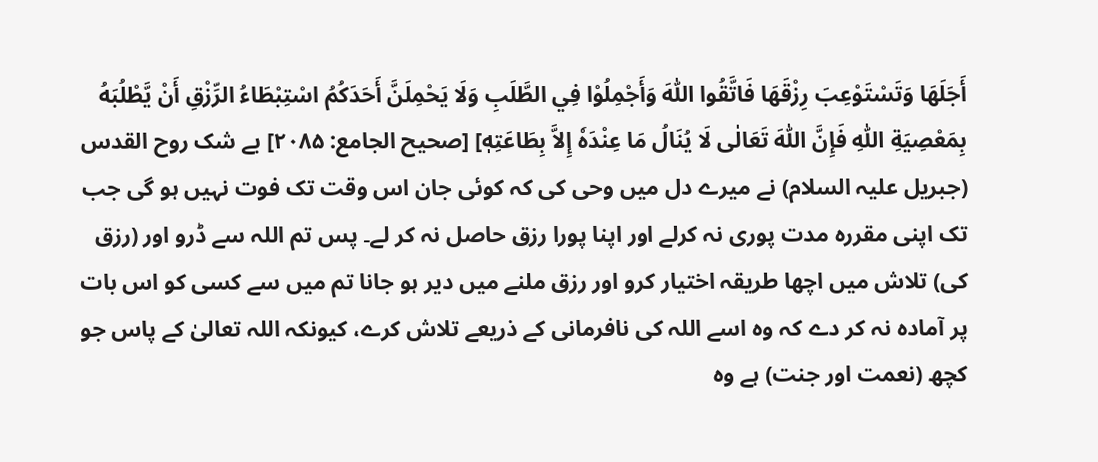أَجَلَهَا وَتَسْتَوْعِبَ رِزْقَهَا فَاتَّقُوا اللّٰهَ وَأَجْمِلُوْا فِي الطَّلَبِ وَلَا يَحْمِلَنَّ أَحَدَكُمُ اسْتِبْطَاءُ الرِّزْقِ أَنْ يَّطْلُبَهُ بِمَعْصِيَةِ اللّٰهِ فَإِنَّ اللّٰهَ تَعَالٰی لَا يُنَالُ مَا عِنْدَهٗ إِلاَّ بِطَاعَتِهٖ] [صحیح الجامع: ۲۰۸۵] بے شک روح القدس (جبریل علیہ السلام) نے میرے دل میں وحی کی کہ کوئی جان اس وقت تک فوت نہیں ہو گی جب تک اپنی مقررہ مدت پوری نہ کرلے اور اپنا پورا رزق حاصل نہ کر لے۔ پس تم اللہ سے ڈرو اور (رزق کی) تلاش میں اچھا طریقہ اختیار کرو اور رزق ملنے میں دیر ہو جانا تم میں سے کسی کو اس بات پر آمادہ نہ کر دے کہ وہ اسے اللہ کی نافرمانی کے ذریعے تلاش کرے، کیونکہ اللہ تعالیٰ کے پاس جو کچھ (نعمت اور جنت) ہے وہ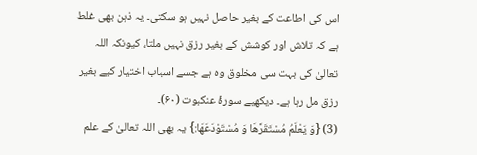اس کی اطاعت کے بغیر حاصل نہیں ہو سکتی۔ یہ ذہن بھی غلط ہے کہ تلاش اور کوشش کے بغیر رزق نہیں ملتا، کیونکہ اللہ تعالیٰ کی بہت سی مخلوق وہ ہے جسے اسباب اختیار کیے بغیر رزق مل رہا ہے۔ دیکھیے سورۂ عنکبوت (۶۰)۔
(3) {وَ يَعْلَمُ مُسْتَقَرَّهَا وَ مُسْتَوْدَعَهَا:} یہ بھی اللہ تعالیٰ کے علم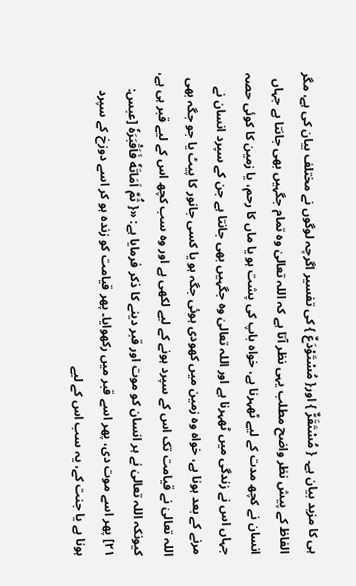ہی کا مزید بیان ہے۔ { مُسْتَقَرٌّ } اور{ مُسْتَوْدَعٌ } کی تفسیر اگرچہ لوگوں نے مختلف بیان کی ہے، مگر الفاظ کے پیش نظر واضح مطلب یہی نظر آتا ہے کہ اللہ تعالیٰ وہ تمام جگہیں بھی جانتا ہے جہاں انسان نے کچھ مدت کے لیے ٹھہرنا ہے، خواہ باپ کی پشت ہو یا ماں کا رحم، یا زمین کا کوئی حصہ جہاں اس نے زندگی میں ٹھہرنا ہے اور اللہ تعالیٰ وہ جگہیں بھی جانتا ہے جن کے سپرد انسان نے مرنے کے بعد ہونا ہے، خواہ وہ زمین میں کھودی ہوئی جگہ ہو یا کسی جانور کا پیٹ یا جو جگہ بھی اللہ تعالیٰ نے قیامت تک اس کے سپرد ہونے کے لیے لکھی ہے اور وہ سب کچھ اس کے لیے قبر ہی ہے، کیونکہ اللہ تعالیٰ نے ہر انسان کو موت اور قبر دینے کا ذکر فرمایا ہے: «{ ثُمَّ اَمَاتَهٗ فَاَقْبَرَهٗ [عبس: ۲۱] پھر اسے موت دی، پھر اسے قبر میں رکھوایا۔ پھر قیامت کو زندہ ہو کر اسے دوزخ کے سپرد ہونا ہے یا جنت کے، یہ سب اس کے لیے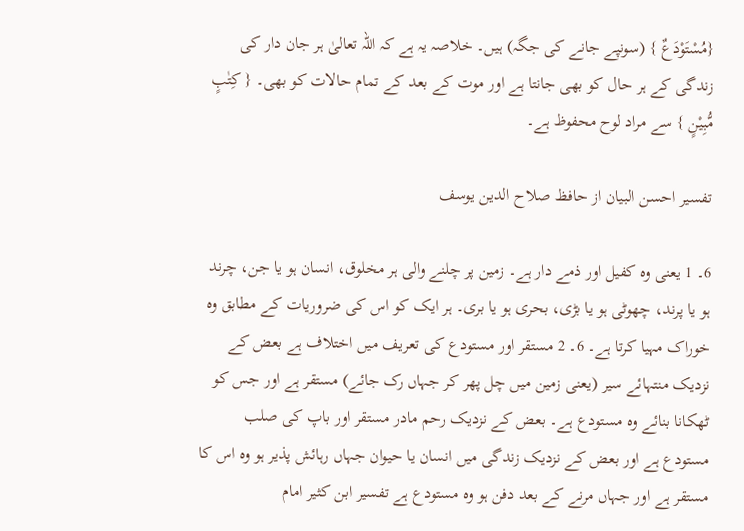{مُسْتَوْدَعٌ } (سونپے جانے کی جگہ) ہیں۔ خلاصہ یہ ہے کہ اللہ تعالیٰ ہر جان دار کی زندگی کے ہر حال کو بھی جانتا ہے اور موت کے بعد کے تمام حالات کو بھی۔ { كِتٰبٍ مُّبِيْنٍ } سے مراد لوح محفوظ ہے۔

تفسیر احسن البیان از حافظ صلاح الدین یوسف

6۔ 1 یعنی وہ کفیل اور ذمے دار ہے۔ زمین پر چلنے والی ہر مخلوق، انسان ہو یا جن، چرند ہو یا پرند، چھوٹی ہو یا بڑی، بحری ہو یا بری۔ ہر ایک کو اس کی ضروریات کے مطابق وہ خوراک مہیا کرتا ہے۔ 6۔ 2 مستقر اور مستودع کی تعریف میں اختلاف ہے بعض کے نزدیک منتہائے سیر (یعنی زمین میں چل پھر کر جہاں رک جائے) مستقر ہے اور جس کو ٹھکانا بنائے وہ مستودع ہے۔ بعض کے نزدیک رحم مادر مستقر اور باپ کی صلب مستودع ہے اور بعض کے نزدیک زندگی میں انسان یا حیوان جہاں رہائش پذیر ہو وہ اس کا مستقر ہے اور جہاں مرنے کے بعد دفن ہو وہ مستودع ہے تفسیر ابن کثیر امام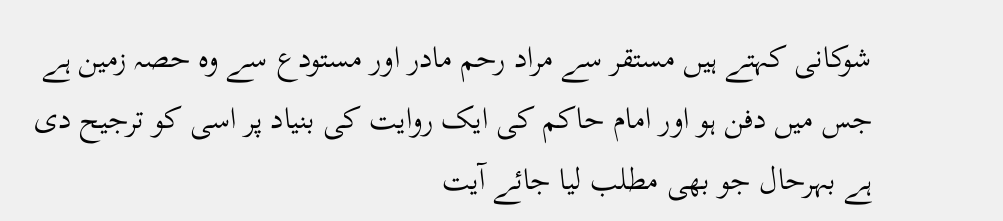شوکانی کہتے ہیں مستقر سے مراد رحم مادر اور مستودع سے وہ حصہ زمین ہے جس میں دفن ہو اور امام حاکم کی ایک روایت کی بنیاد پر اسی کو ترجیح دی ہے بہرحال جو بھی مطلب لیا جائے آیت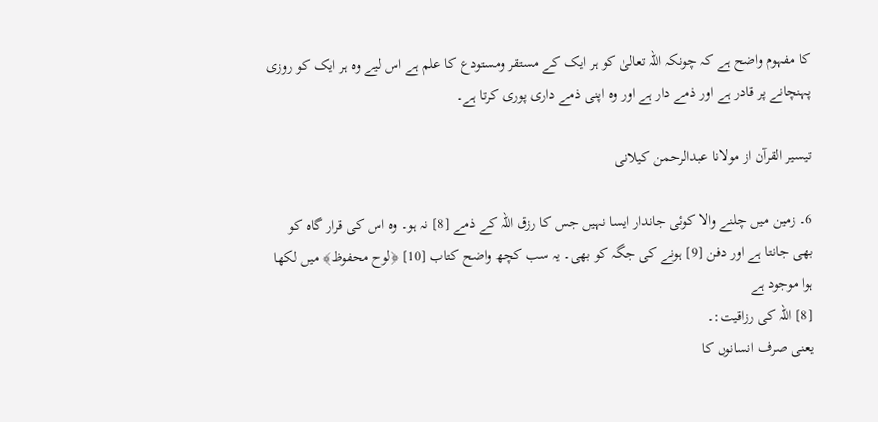کا مفہوم واضح ہے کہ چونکہ اللہ تعالیٰ کو ہر ایک کے مستقر ومستودع کا علم ہے اس لیے وہ ہر ایک کو روزی پہنچانے پر قادر ہے اور ذمے دار ہے اور وہ اپنی ذمے داری پوری کرتا ہے۔

تيسير القرآن از مولانا عبدالرحمن کیلانی

6۔ زمین میں چلنے والا کوئی جاندار ایسا نہیں جس کا رزق اللہ کے ذمے [8] نہ ہو۔ وہ اس کی قرار گاہ کو بھی جانتا ہے اور دفن [9] ہونے کی جگہ کو بھی۔ یہ سب کچھ واضح کتاب [10] ﴿لوح محفوظ﴾ میں لکھا ہوا موجود ہے
[8] اللہ کی رزاقیت:۔
یعنی صرف انسانوں کا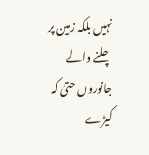نہیں بلکہ زمین پر چلنے والے جانوروں حتیٰ کہ کیڑے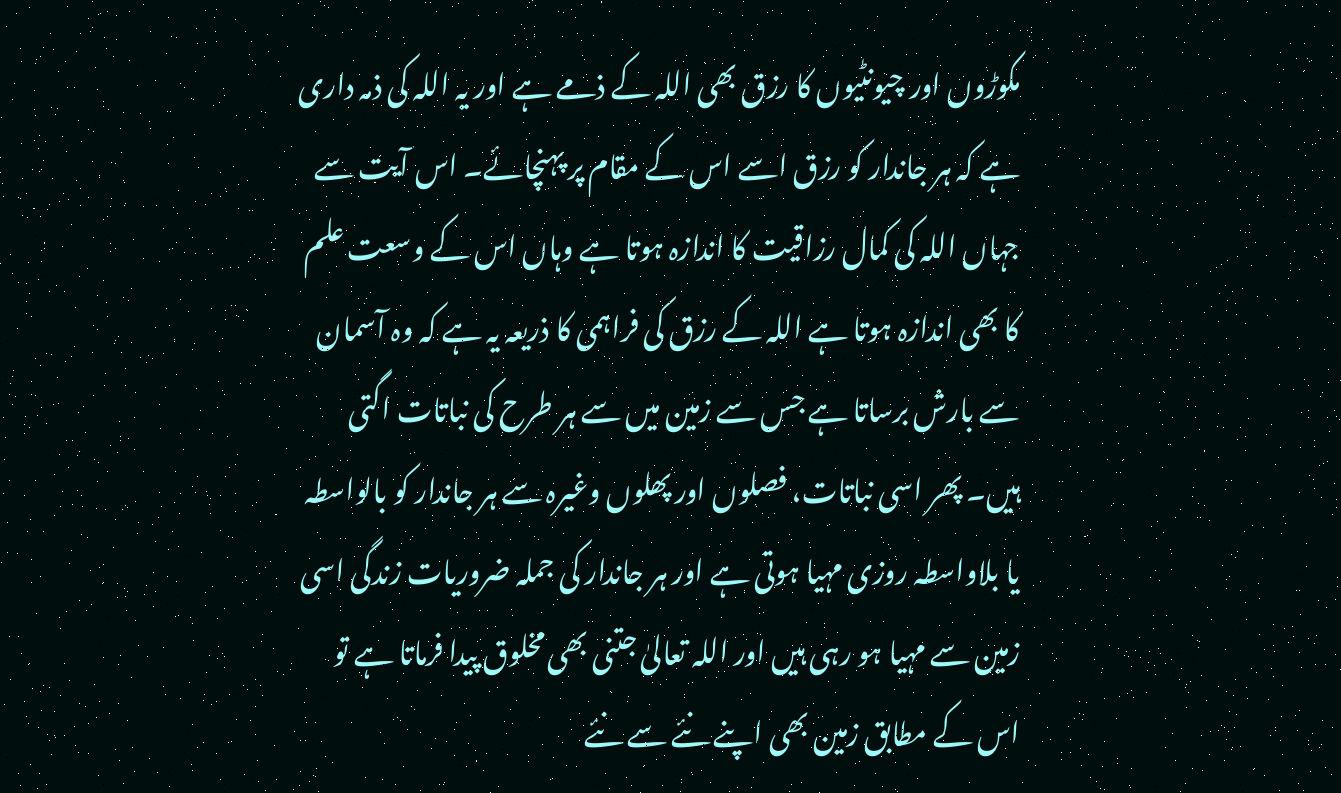مکوڑوں اور چیونٹیوں کا رزق بھی اللہ کے ذمے ہے اور یہ اللہ کی ذمہ داری ہے کہ ہر جاندار کو رزق اسے اس کے مقام پر پہنچائے۔ اس آیت سے جہاں اللہ کی کمال رزاقیت کا اندازہ ہوتا ہے وہاں اس کے وسعت علم کا بھی اندازہ ہوتا ہے اللہ کے رزق کی فراہمی کا ذریعہ یہ ہے کہ وہ آسمان سے بارش برساتا ہے جس سے زمین میں سے ہر طرح کی نباتات اگتی ہیں۔ پھر اسی نباتات، فصلوں اور پھلوں وغیرہ سے ہر جاندار کو بالواسطہ یا بلاواسطہ روزی مہیا ہوتی ہے اور ہر جاندار کی جملہ ضروریات زندگی اسی زمین سے مہیا ہو رہی ہیں اور اللہ تعالیٰ جتنی بھی مخلوق پیدا فرماتا ہے تو اس کے مطابق زمین بھی اپنے نئے سے نئے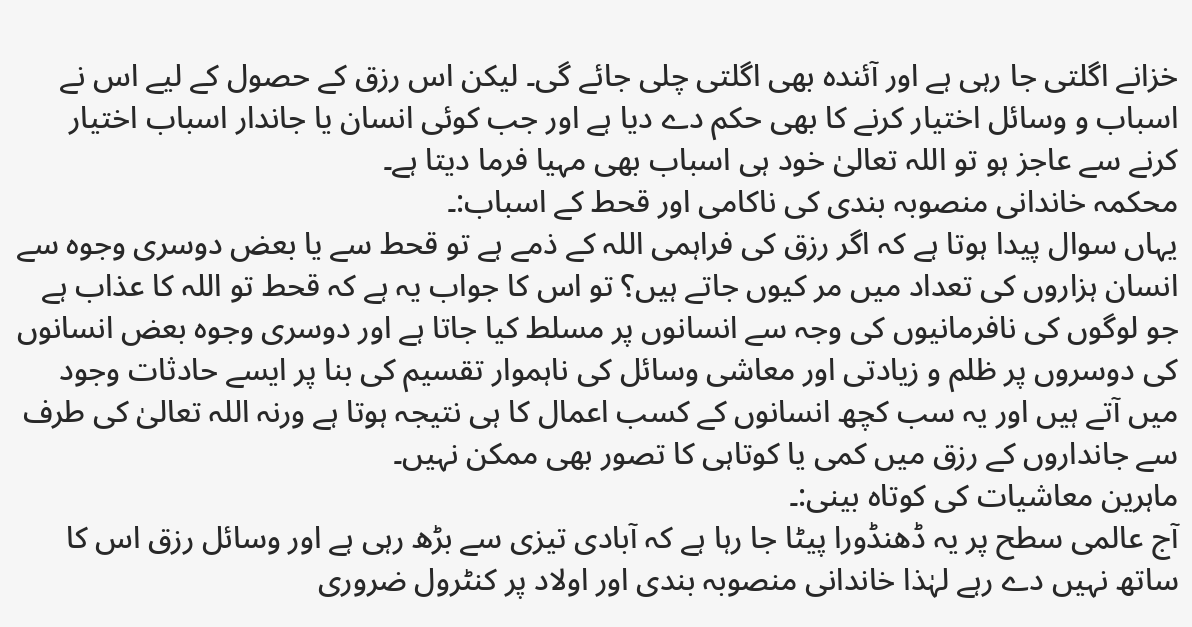خزانے اگلتی جا رہی ہے اور آئندہ بھی اگلتی چلی جائے گی۔ لیکن اس رزق کے حصول کے لیے اس نے اسباب و وسائل اختیار کرنے کا بھی حکم دے دیا ہے اور جب کوئی انسان یا جاندار اسباب اختیار کرنے سے عاجز ہو تو اللہ تعالیٰ خود ہی اسباب بھی مہیا فرما دیتا ہے۔
محکمہ خاندانی منصوبہ بندی کی ناکامی اور قحط کے اسباب:۔
یہاں سوال پیدا ہوتا ہے کہ اگر رزق کی فراہمی اللہ کے ذمے ہے تو قحط سے یا بعض دوسری وجوہ سے انسان ہزاروں کی تعداد میں مر کیوں جاتے ہیں؟ تو اس کا جواب یہ ہے کہ قحط تو اللہ کا عذاب ہے جو لوگوں کی نافرمانیوں کی وجہ سے انسانوں پر مسلط کیا جاتا ہے اور دوسری وجوہ بعض انسانوں کی دوسروں پر ظلم و زیادتی اور معاشی وسائل کی ناہموار تقسیم کی بنا پر ایسے حادثات وجود میں آتے ہیں اور یہ سب کچھ انسانوں کے کسب اعمال کا ہی نتیجہ ہوتا ہے ورنہ اللہ تعالیٰ کی طرف سے جانداروں کے رزق میں کمی یا کوتاہی کا تصور بھی ممکن نہیں۔
ماہرین معاشیات کی کوتاہ بینی:۔
آج عالمی سطح پر یہ ڈھنڈورا پیٹا جا رہا ہے کہ آبادی تیزی سے بڑھ رہی ہے اور وسائل رزق اس کا ساتھ نہیں دے رہے لہٰذا خاندانی منصوبہ بندی اور اولاد پر کنٹرول ضروری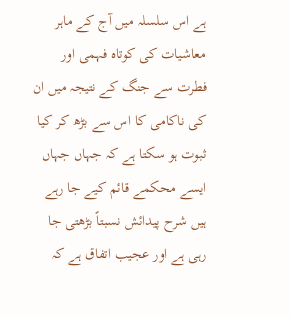ہے اس سلسلہ میں آج کے ماہر معاشیات کی کوتاہ فہمی اور فطرت سے جنگ کے نتیجہ میں ان کی ناکامی کا اس سے بڑھ کر کیا ثبوت ہو سکتا ہے کہ جہاں جہاں ایسے محکمے قائم کیے جا رہے ہیں شرح پیدائش نسبتاً بڑھتی جا رہی ہے اور عجیب اتفاق ہے کہ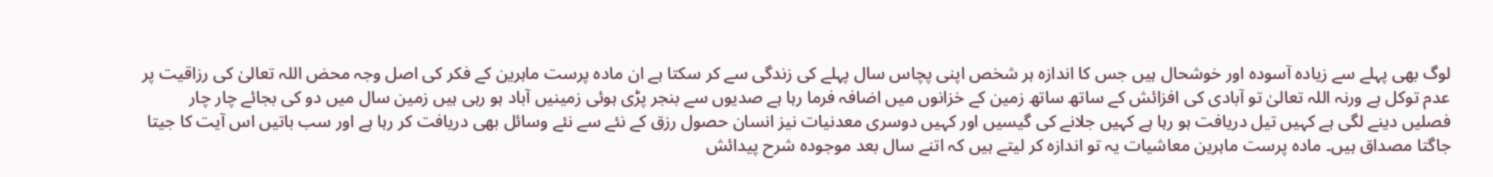لوگ بھی پہلے سے زیادہ آسودہ اور خوشحال ہیں جس کا اندازہ ہر شخص اپنی پچاس سال پہلے کی زندگی سے کر سکتا ہے ان مادہ پرست ماہرین کے فکر کی اصل وجہ محض اللہ تعالیٰ کی رزاقیت پر عدم توکل ہے ورنہ اللہ تعالیٰ تو آبادی کی افزائش کے ساتھ ساتھ زمین کے خزانوں میں اضافہ فرما رہا ہے صدیوں سے بنجر پڑی ہوئی زمینیں آباد ہو رہی ہیں زمین سال میں دو کی بجائے چار چار فصلیں دینے لگی ہے کہیں تیل دریافت ہو رہا ہے کہیں جلانے کی گیسیں اور کہیں دوسری معدنیات نیز انسان حصول رزق کے نئے سے نئے وسائل بھی دریافت کر رہا ہے اور سب باتیں اس آیت کا جیتا جاگتا مصداق ہیں۔ مادہ پرست ماہرین معاشیات یہ تو اندازہ کر لیتے ہیں کہ اتنے سال بعد موجودہ شرح پیدائش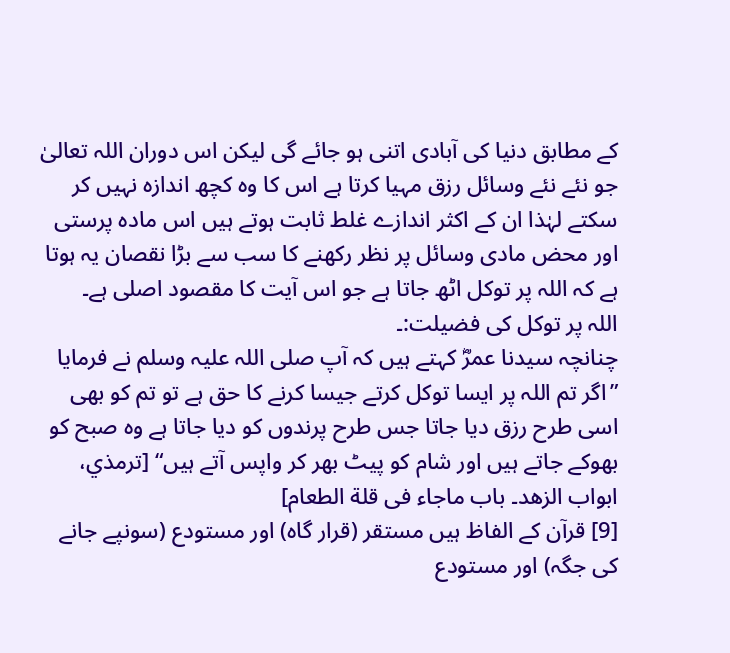کے مطابق دنیا کی آبادی اتنی ہو جائے گی لیکن اس دوران اللہ تعالیٰ جو نئے نئے وسائل رزق مہیا کرتا ہے اس کا وہ کچھ اندازہ نہیں کر سکتے لہٰذا ان کے اکثر اندازے غلط ثابت ہوتے ہیں اس مادہ پرستی اور محض مادی وسائل پر نظر رکھنے کا سب سے بڑا نقصان یہ ہوتا ہے کہ اللہ پر توکل اٹھ جاتا ہے جو اس آیت کا مقصود اصلی ہے۔
اللہ پر توکل کی فضیلت:۔
چنانچہ سیدنا عمرؓ کہتے ہیں کہ آپ صلی اللہ علیہ وسلم نے فرمایا ”اگر تم اللہ پر ایسا توکل کرتے جیسا کرنے کا حق ہے تو تم کو بھی اسی طرح رزق دیا جاتا جس طرح پرندوں کو دیا جاتا ہے وہ صبح کو بھوکے جاتے ہیں اور شام کو پیٹ بھر کر واپس آتے ہیں“ [ترمذي، ابواب الزهد۔ باب ماجاء فى قلة الطعام]
[9] قرآن کے الفاظ ہیں مستقر (قرار گاہ) اور مستودع (سونپے جانے کی جگہ) اور مستودع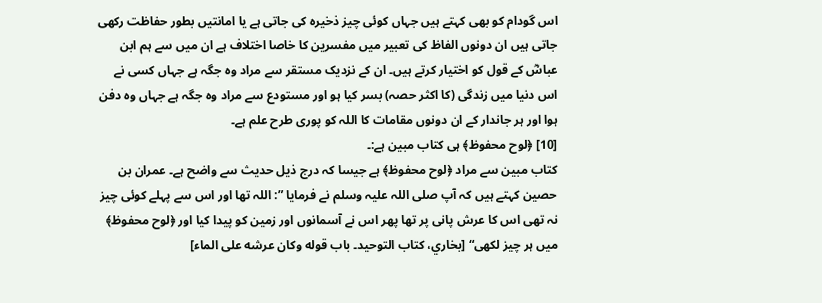اس گودام کو بھی کہتے ہیں جہاں کوئی چیز ذخیرہ کی جاتی ہے یا امانتیں بطور حفاظت رکھی جاتی ہیں ان دونوں الفاظ کی تعبیر میں مفسرین کا خاصا اختلاف ہے ان میں سے ہم ابن عباسؓ کے قول کو اختیار کرتے ہیں۔ ان کے نزدیک مستقر سے مراد وہ جگہ ہے جہاں کسی نے اس دنیا میں زندگی (کا اکثر حصہ) بسر کیا ہو اور مستودع سے مراد وہ جگہ ہے جہاں وہ دفن ہوا اور ہر جاندار کے ان دونوں مقامات کا اللہ کو پوری طرح علم ہے۔
[10] ﴿لوح محفوظ﴾ ہی کتاب مبین ہے:۔
کتاب مبین سے مراد ﴿لوح محفوظ﴾ ہے جیسا کہ درج ذیل حدیث سے واضح ہے۔ عمران بن حصین کہتے ہیں کہ آپ صلی اللہ علیہ وسلم نے فرمایا ”: اللہ تھا اور اس سے پہلے کوئی چیز نہ تھی اس کا عرش پانی پر تھا پھر اس نے آسمانوں اور زمین کو پیدا کیا اور ﴿لوح محفوظ﴾ میں ہر چیز لکھی“ [بخاري، كتاب التوحيد۔ باب قوله وكان عرشه على الماء]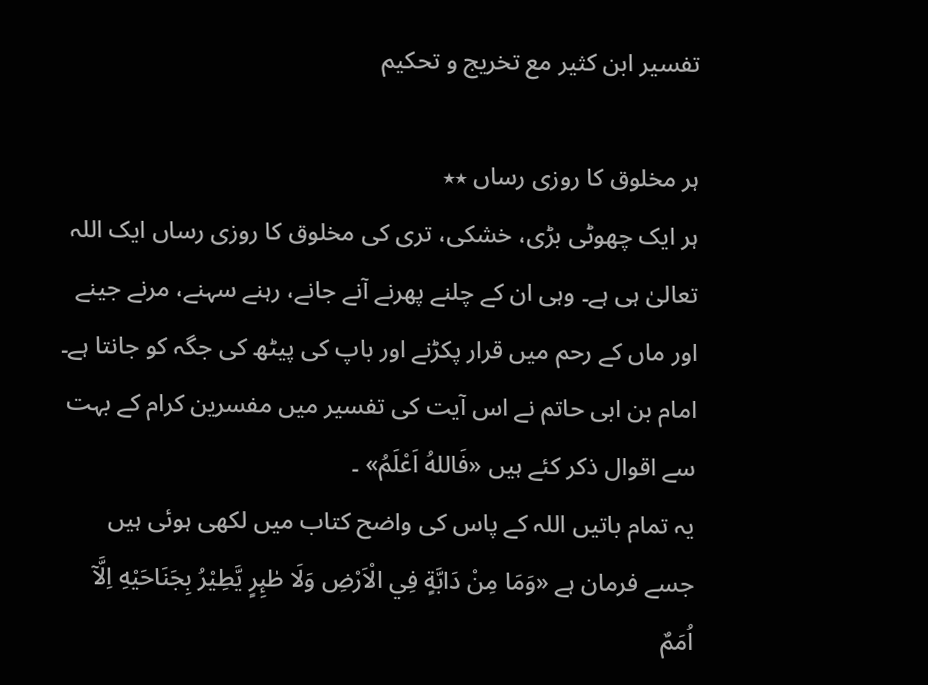تفسیر ابن کثیر مع تخریج و تحکیم

ہر مخلوق کا روزی رساں ٭٭
ہر ایک چھوٹی بڑی، خشکی، تری کی مخلوق کا روزی رساں ایک اللہ تعالیٰ ہی ہے۔ وہی ان کے چلنے پھرنے آنے جانے، رہنے سہنے، مرنے جینے اور ماں کے رحم میں قرار پکڑنے اور باپ کی پیٹھ کی جگہ کو جانتا ہے۔ امام بن ابی حاتم نے اس آیت کی تفسیر میں مفسرین کرام کے بہت سے اقوال ذکر کئے ہیں «فَاللهُ اَعْلَمُ» ۔
یہ تمام باتیں اللہ کے پاس کی واضح کتاب میں لکھی ہوئی ہیں جسے فرمان ہے «وَمَا مِنْ دَابَّةٍ فِي الْاَرْضِ وَلَا طٰىِٕرٍ يَّطِيْرُ بِجَنَاحَيْهِ اِلَّآ اُمَمٌ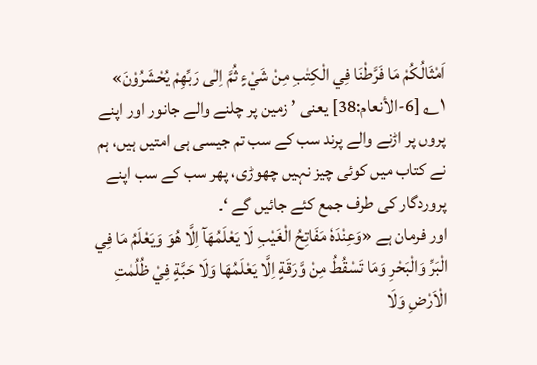اَمْثَالُكُمْ مَا فَرَّطْنَا فِي الْكِتٰبِ مِنْ شَيْءٍ ثُمَّ اِلٰى رَبِّهِمْ يُحْشَرُوْنَ» ۱؎ [6-الأنعام:38] یعنی ’ زمین پر چلنے والے جانور اور اپنے پروں پر اڑنے والے پرند سب کے سب تم جیسی ہی امتیں ہیں، ہم نے کتاب میں کوئی چیز نہیں چھوڑی، پھر سب کے سب اپنے پروردگار کی طرف جمع کئے جائیں گے ‘۔
اور فرمان ہے «وَعِنْدَهٗ مَفَاتِحُ الْغَيْبِ لَا يَعْلَمُهَآ اِلَّا هُوَ وَيَعْلَمُ مَا فِي الْبَرِّ وَالْبَحْرِ وَمَا تَسْقُطُ مِنْ وَّرَقَةٍ اِلَّا يَعْلَمُهَا وَلَا حَبَّةٍ فِيْ ظُلُمٰتِ الْاَرْضِ وَلَا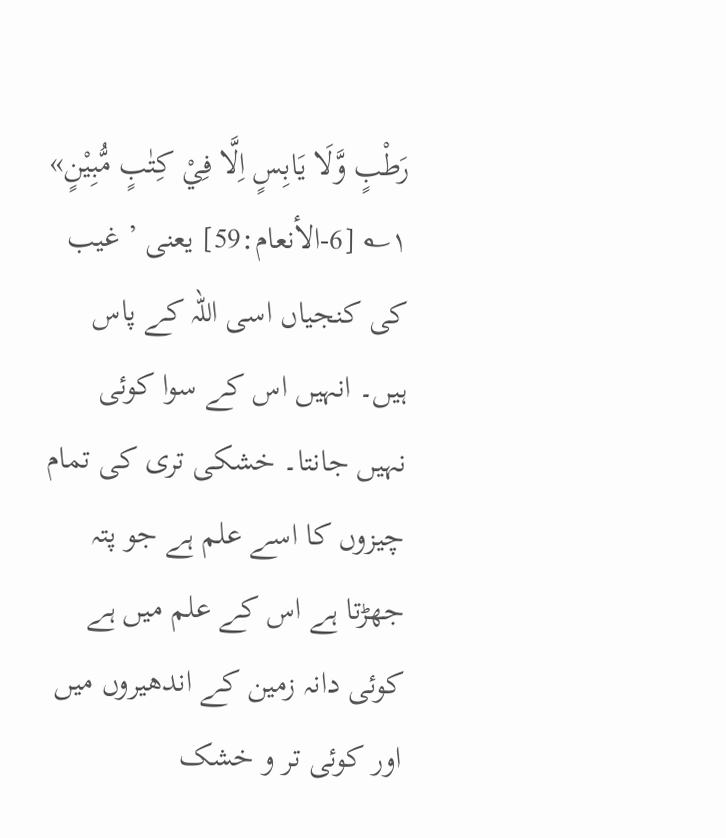رَطْبٍ وَّلَا يَابِسٍ اِلَّا فِيْ كِتٰبٍ مُّبِيْنٍ» ۱؎ [6-الأنعام:59] یعنی ’ غیب کی کنجیاں اسی اللہ کے پاس ہیں۔ انہیں اس کے سوا کوئی نہیں جانتا۔ خشکی تری کی تمام چیزوں کا اسے علم ہے جو پتہ جھڑتا ہے اس کے علم میں ہے کوئی دانہ زمین کے اندھیروں میں اور کوئی تر و خشک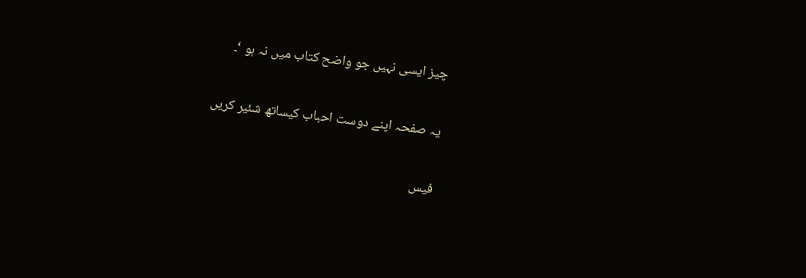چیز ایسی نہیں جو واضح کتاب میں نہ ہو ‘۔

یہ صفحہ اپنے دوست احباب کیساتھ شئیر کریں

فیس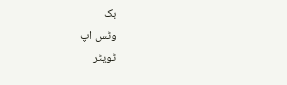بک
وٹس اپ
ٹویٹر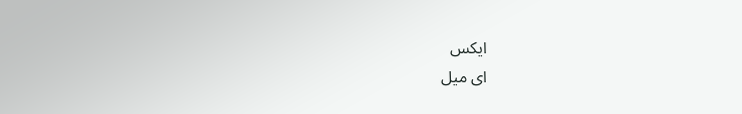ایکس
ای میل